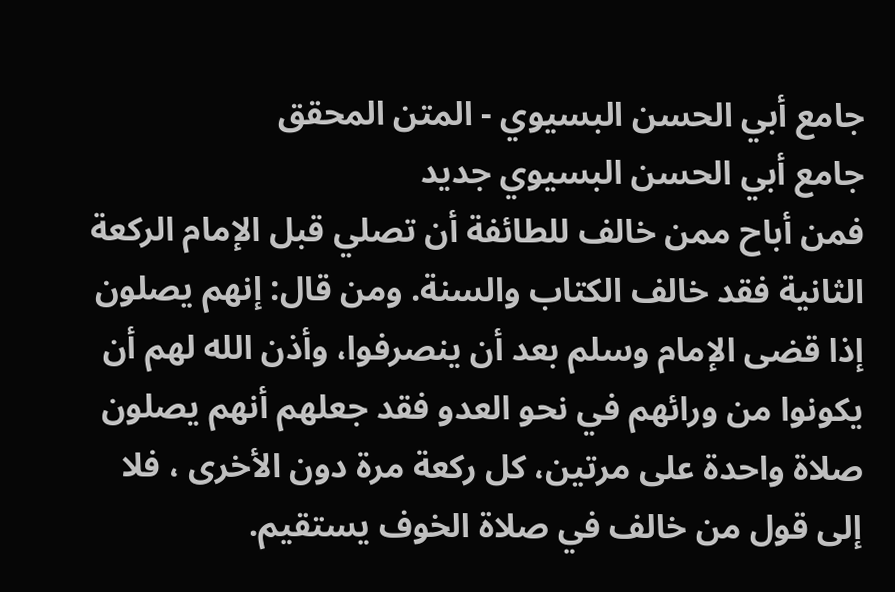جامع أبي الحسن البسيوي - المتن المحقق
جامع أبي الحسن البسيوي جديد
فمن أباح ممن خالف للطائفة أن تصلي قبل الإمام الركعة الثانية فقد خالف الكتاب والسنة. ومن قال: إنهم يصلون إذا قضى الإمام وسلم بعد أن ينصرفوا، وأذن الله لهم أن يكونوا من ورائهم في نحو العدو فقد جعلهم أنهم يصلون صلاة واحدة على مرتين، كل ركعة مرة دون الأخرى ، فلا إلى قول من خالف في صلاة الخوف يستقيم.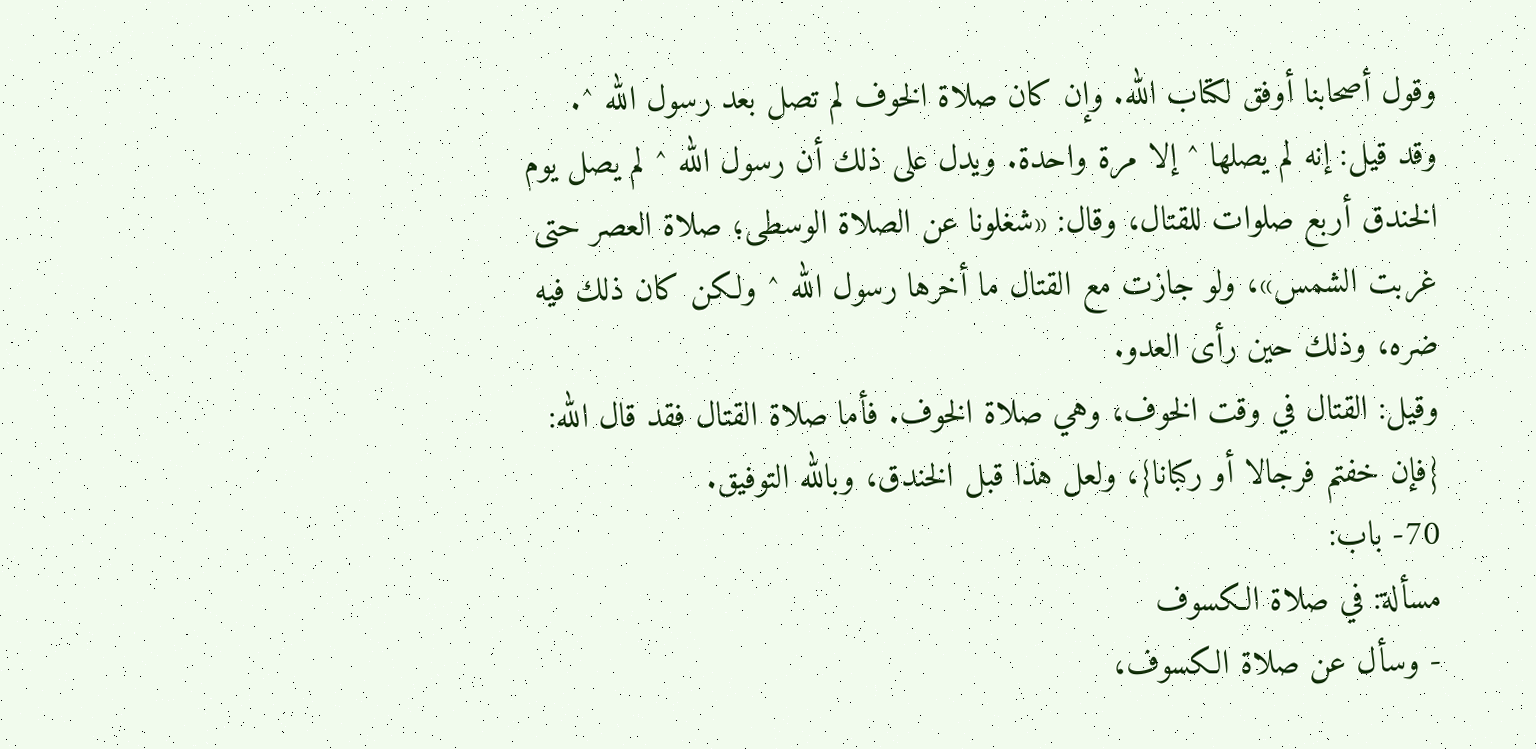وقول أصحابنا أوفق لكتاب الله. وإن كان صلاة الخوف لم تصل بعد رسول الله ^.
وقد قيل: إنه لم يصلها ^ إلا مرة واحدة. ويدل على ذلك أن رسول الله ^ لم يصل يوم الخندق أربع صلوات للقتال، وقال: «شغلونا عن الصلاة الوسطى؛ صلاة العصر حتى غربت الشمس»، ولو جازت مع القتال ما أخرها رسول الله ^ ولكن كان ذلك فيه ضره، وذلك حين رأى العدو.
وقيل: القتال في وقت الخوف، وهي صلاة الخوف. فأما صلاة القتال فقد قال الله: {فإن خفتم فرجالا أو ركبانا}، ولعل هذا قبل الخندق، وبالله التوفيق.
70- باب:
مسألة: في صلاة الكسوف
- وسأل عن صلاة الكسوف،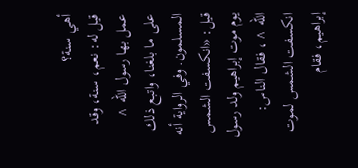أهي سنة؟
قيل له: نعم، سنة، وقد عمل بها رسول الله ^ على ما بلغنا، واتبع ذلك المسلمون. وفي الرواية أنه قيل: «انكسفت الشمس يوم موت إبراهيم ولد رسول الله ^، فقال الناس: انكسفت الشمس لموت إبراهيم، فقام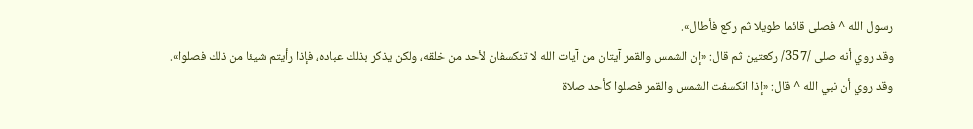رسول الله ^ فصلى قائما طويلا ثم ركع فأطال».
وقد روي أنه صلى /357/ ركعتين ثم قال: «إن الشمس والقمر آيتان من آيات الله لا تنكسفان لأحد من خلقه، ولكن يذكر بذلك عباده، فإذا رأيتم شيئا من ذلك فصلوا».
وقد روي أن نبي الله ^ قال: «إذا انكسفت الشمس والقمر فصلوا كأحد صلاة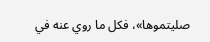صليتموها»، فكل ما روي عنه في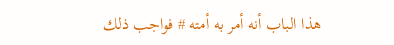هذا الباب أنه أمر به أمته # فواجب ذلك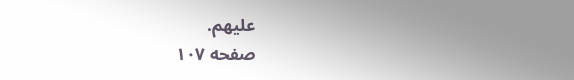عليهم.
صفحه ۱۰۷